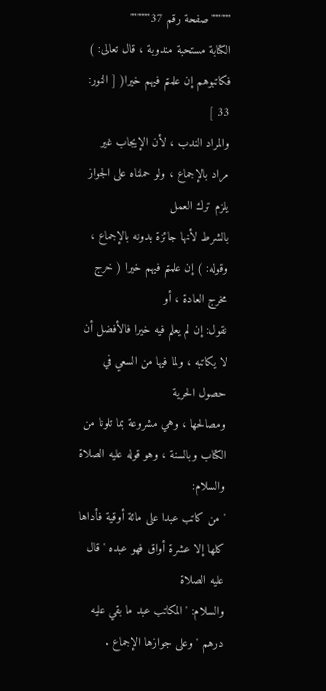""""""صفحة رقم 37""""""
الكتابة مستحبة مندوبة ، قال تعالى: ) فكاتبوهم إن علمتم فيهم خيرا( [ النور: 33 ]
والمراد الندب ، لأن الإيجاب غير مراد بالإجماع ، ولو حملناه على الجواز يلزم ترك العمل
بالشرط لأنها جائزة بدونه بالإجماع ، وقوله: ) إن علمتم فيهم خيرا ( خرج مخرج العادة ، أو
نقول: إن لم يعلم فيه خيرا فالأفضل أن لا يكاتبه ، ولما فيها من السعي في حصول الحرية
ومصالحها ، وهي مشروعة بما تلونا من الكتاب وبالسنة ، وهو قوله عليه الصلاة والسلام:
' من كاتب عبدا على مائة أوقية فأداها كلها إلا عشرة أواق فهو عبده ' قال عليه الصلاة
والسلام: ' المكاتب عبد ما بقي عليه درهم ' وعلى جوازها الإجماع .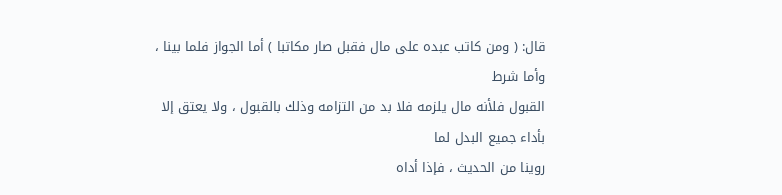قال: ( ومن كاتب عبده على مال فقبل صار مكاتبا ) أما الجواز فلما بينا ، وأما شرط
القبول فلأنه مال يلزمه فلا بد من التزامه وذلك بالقبول ، ولا يعتق إلا بأداء جميع البدل لما
روينا من الحديث ، فإذا أداه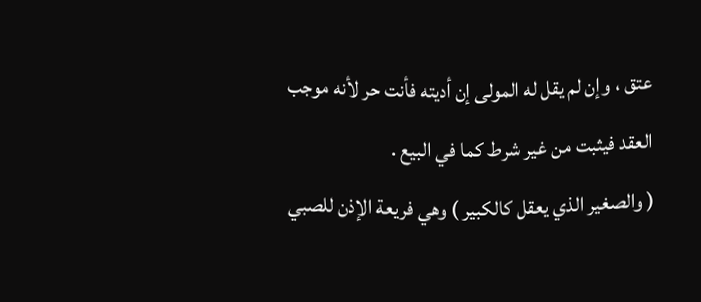عتق ، وإن لم يقل له المولى إن أديته فأنت حر لأنه موجب
العقد فيثبت من غير شرط كما في البيع .
( والصغير الذي يعقل كالكبير ) وهي فريعة الإذن للصبي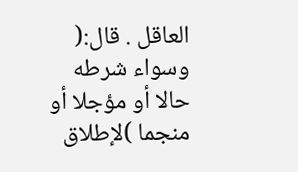العاقل . قال:( وسواء شرطه
حالا أو مؤجلا أو منجما )لإطلاق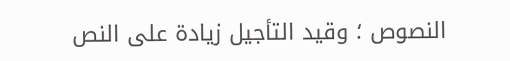النصوص ؛ وقيد التأجيل زيادة على النص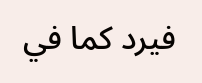فيرد كما في